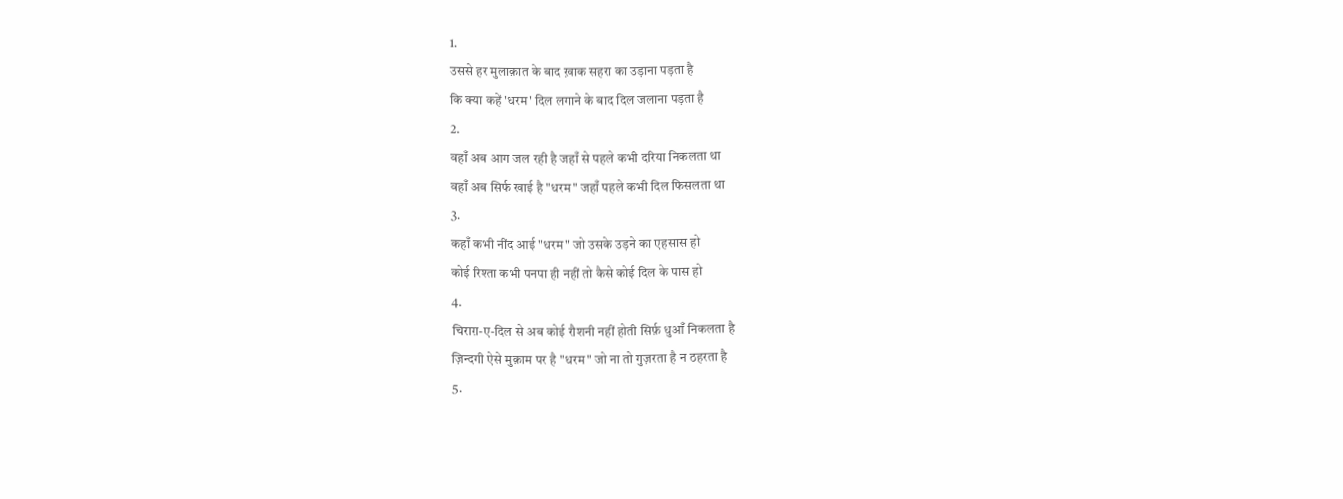1.
उससे हर मुलाक़ात के बाद ख़ाक सहरा का उड़ाना पड़ता है
कि क्या कहें 'धरम' दिल लगाने के बाद दिल जलाना पड़ता है
2.
वहाँ अब आग जल रही है जहाँ से पहले कभी दरिया निकलता था
वहाँ अब सिर्फ खाई है "धरम" जहाँ पहले कभी दिल फिसलता था
3.
कहाँ कभी नींद आई "धरम" जो उसके उड़ने का एहसास हो
कोई रिश्ता कभी पनपा ही नहीं तो कैसे कोई दिल के पास हो
4.
चिराग़-ए-दिल से अब कोई रौशनी नहीं होती सिर्फ़ धुआँ निकलता है
ज़िन्दगी ऐसे मुक़ाम पर है "धरम" जो ना तो गुज़रता है न ठहरता है
5.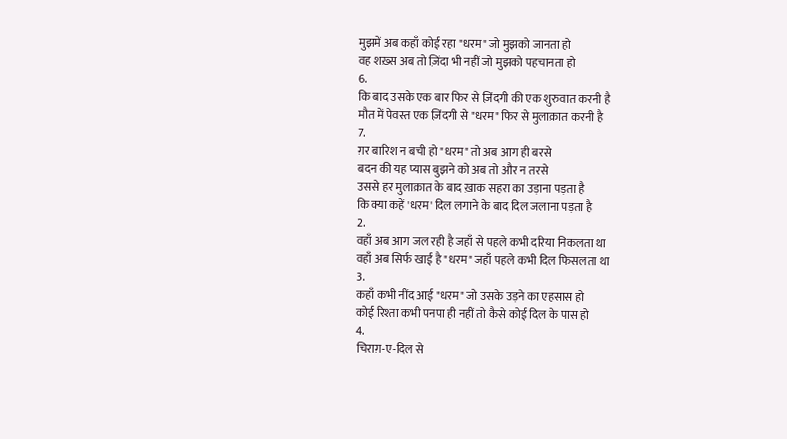मुझमें अब कहाँ कोई रहा "धरम" जो मुझको जानता हो
वह शख़्स अब तो ज़िंदा भी नहीं जो मुझको पहचानता हो
6.
कि बाद उसके एक बार फिर से ज़िंदगी की एक शुरुवात करनी है
मौत में पेवस्त एक ज़िंदगी से "धरम" फिर से मुलाक़ात करनी है
7.
ग़र बारिश न बची हो "धरम" तो अब आग ही बरसे
बदन की यह प्यास बुझने को अब तो और न तरसे
उससे हर मुलाक़ात के बाद ख़ाक सहरा का उड़ाना पड़ता है
कि क्या कहें 'धरम' दिल लगाने के बाद दिल जलाना पड़ता है
2.
वहाँ अब आग जल रही है जहाँ से पहले कभी दरिया निकलता था
वहाँ अब सिर्फ खाई है "धरम" जहाँ पहले कभी दिल फिसलता था
3.
कहाँ कभी नींद आई "धरम" जो उसके उड़ने का एहसास हो
कोई रिश्ता कभी पनपा ही नहीं तो कैसे कोई दिल के पास हो
4.
चिराग़-ए-दिल से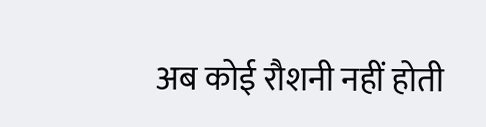अब कोई रौशनी नहीं होती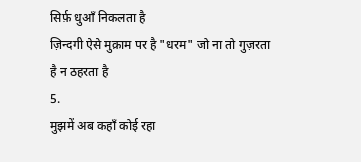सिर्फ़ धुआँ निकलता है
ज़िन्दगी ऐसे मुक़ाम पर है "धरम" जो ना तो गुज़रता है न ठहरता है
5.
मुझमें अब कहाँ कोई रहा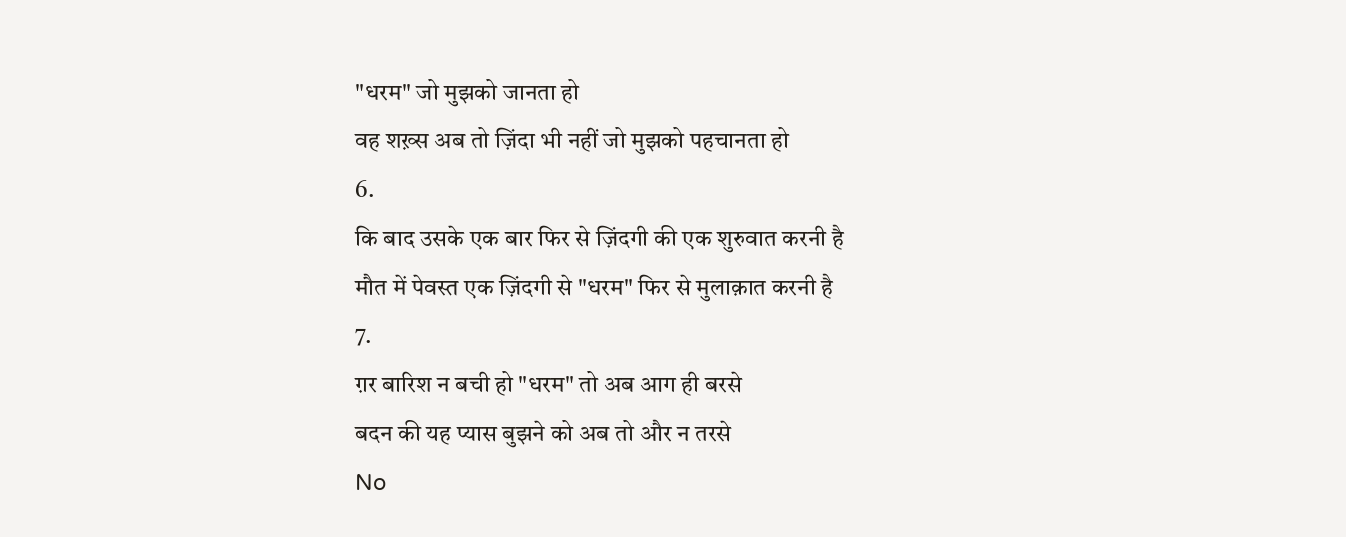"धरम" जो मुझको जानता हो
वह शख़्स अब तो ज़िंदा भी नहीं जो मुझको पहचानता हो
6.
कि बाद उसके एक बार फिर से ज़िंदगी की एक शुरुवात करनी है
मौत में पेवस्त एक ज़िंदगी से "धरम" फिर से मुलाक़ात करनी है
7.
ग़र बारिश न बची हो "धरम" तो अब आग ही बरसे
बदन की यह प्यास बुझने को अब तो और न तरसे
No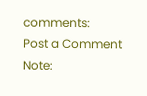comments:
Post a Comment
Note: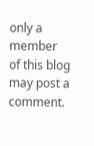only a member of this blog may post a comment.